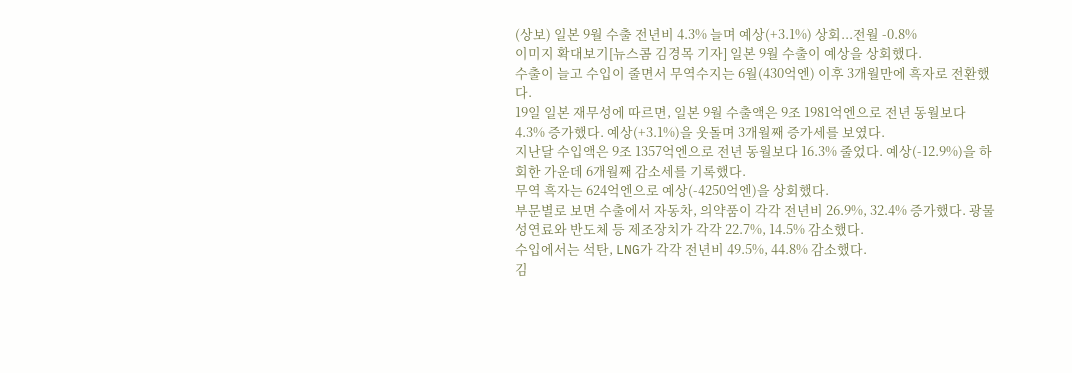(상보) 일본 9월 수출 전년비 4.3% 늘며 예상(+3.1%) 상회...전월 -0.8%
이미지 확대보기[뉴스콤 김경목 기자] 일본 9월 수출이 예상을 상회했다.
수출이 늘고 수입이 줄면서 무역수지는 6월(430억엔) 이후 3개월만에 흑자로 전환했다.
19일 일본 재무성에 따르면, 일본 9월 수출액은 9조 1981억엔으로 전년 동월보다 4.3% 증가했다. 예상(+3.1%)을 웃돌며 3개월째 증가세를 보였다.
지난달 수입액은 9조 1357억엔으로 전년 동월보다 16.3% 줄었다. 예상(-12.9%)을 하회한 가운데 6개월째 감소세를 기록했다.
무역 흑자는 624억엔으로 예상(-4250억엔)을 상회했다.
부문별로 보면 수출에서 자동차, 의약품이 각각 전년비 26.9%, 32.4% 증가했다. 광물성연료와 반도체 등 제조장치가 각각 22.7%, 14.5% 감소했다.
수입에서는 석탄, LNG가 각각 전년비 49.5%, 44.8% 감소했다.
김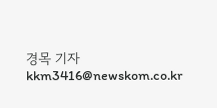경목 기자 kkm3416@newskom.co.kr